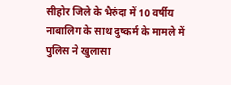सीहोर जिले के भैरुंदा में 10 वर्षीय नाबालिग के साथ दुष्कर्म के मामले में पुलिस ने खुलासा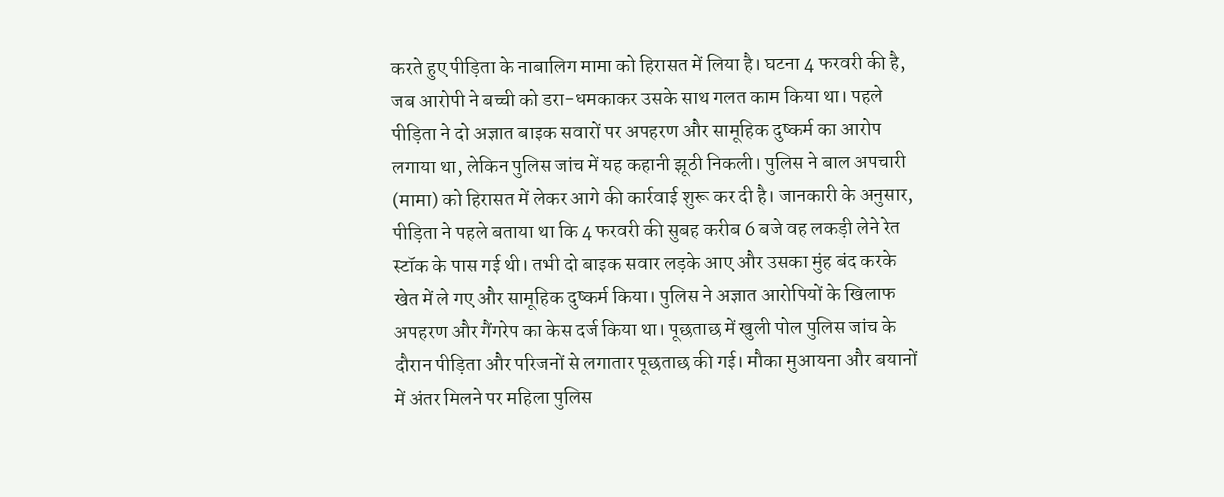करते हुए पीड़िता के नाबालिग मामा को हिरासत में लिया है। घटना 4 फरवरी की है, जब आरोपी ने बच्ची को डरा-धमकाकर उसके साथ गलत काम किया था। पहले पीड़िता ने दो अज्ञात बाइक सवारों पर अपहरण और सामूहिक दुष्कर्म का आरोप लगाया था, लेकिन पुलिस जांच में यह कहानी झूठी निकली। पुलिस ने बाल अपचारी (मामा) को हिरासत में लेकर आगे की कार्रवाई शुरू कर दी है। जानकारी के अनुसार, पीड़िता ने पहले बताया था कि 4 फरवरी की सुबह करीब 6 बजे वह लकड़ी लेने रेत स्टॉक के पास गई थी। तभी दो बाइक सवार लड़के आए और उसका मुंह बंद करके खेत में ले गए और सामूहिक दुष्कर्म किया। पुलिस ने अज्ञात आरोपियों के खिलाफ अपहरण और गैंगरेप का केस दर्ज किया था। पूछताछ में खुली पोल पुलिस जांच के दौरान पीड़िता और परिजनों से लगातार पूछताछ की गई। मौका मुआयना और बयानों में अंतर मिलने पर महिला पुलिस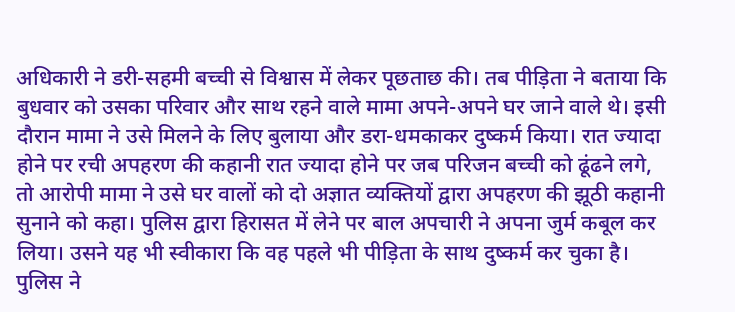अधिकारी ने डरी-सहमी बच्ची से विश्वास में लेकर पूछताछ की। तब पीड़िता ने बताया कि बुधवार को उसका परिवार और साथ रहने वाले मामा अपने-अपने घर जाने वाले थे। इसी दौरान मामा ने उसे मिलने के लिए बुलाया और डरा-धमकाकर दुष्कर्म किया। रात ज्यादा होने पर रची अपहरण की कहानी रात ज्यादा होने पर जब परिजन बच्ची को ढूंढने लगे, तो आरोपी मामा ने उसे घर वालों को दो अज्ञात व्यक्तियों द्वारा अपहरण की झूठी कहानी सुनाने को कहा। पुलिस द्वारा हिरासत में लेने पर बाल अपचारी ने अपना जुर्म कबूल कर लिया। उसने यह भी स्वीकारा कि वह पहले भी पीड़िता के साथ दुष्कर्म कर चुका है। पुलिस ने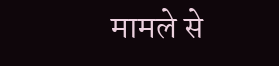मामले से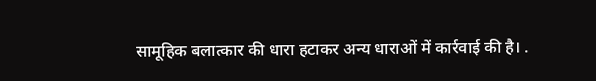सामूहिक बलात्कार की धारा हटाकर अन्य धाराओं में कार्रवाई की है। .